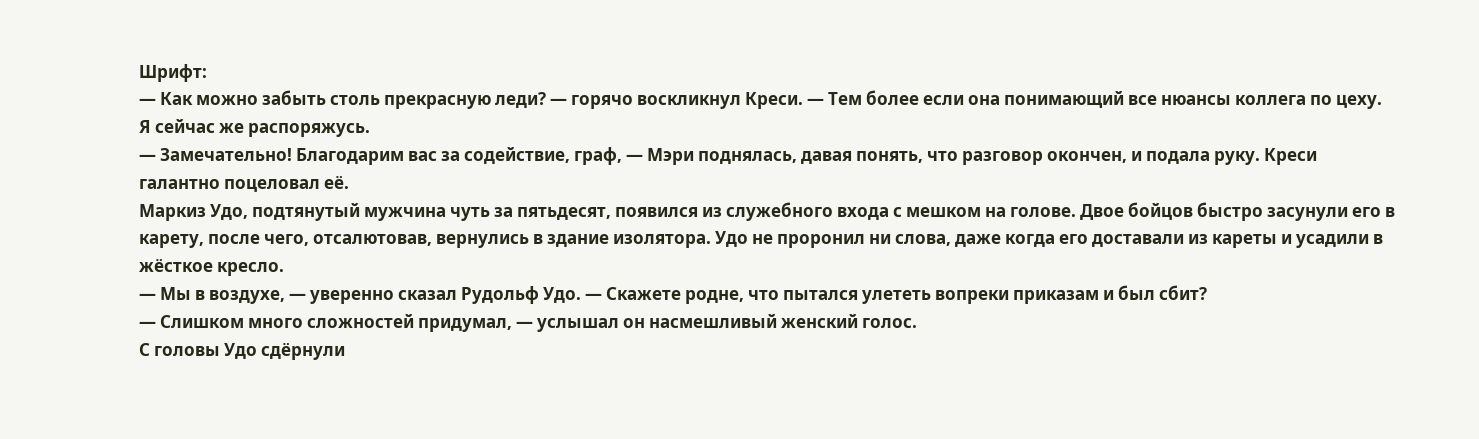Шрифт:
— Как можно забыть столь прекрасную леди? — горячо воскликнул Креси. — Тем более если она понимающий все нюансы коллега по цеху. Я сейчас же распоряжусь.
— Замечательно! Благодарим вас за содействие, граф, — Мэри поднялась, давая понять, что разговор окончен, и подала руку. Креси галантно поцеловал её.
Маркиз Удо, подтянутый мужчина чуть за пятьдесят, появился из служебного входа с мешком на голове. Двое бойцов быстро засунули его в карету, после чего, отсалютовав, вернулись в здание изолятора. Удо не проронил ни слова, даже когда его доставали из кареты и усадили в жёсткое кресло.
— Мы в воздухе, — уверенно сказал Рудольф Удо. — Скажете родне, что пытался улететь вопреки приказам и был сбит?
— Слишком много сложностей придумал, — услышал он насмешливый женский голос.
С головы Удо сдёрнули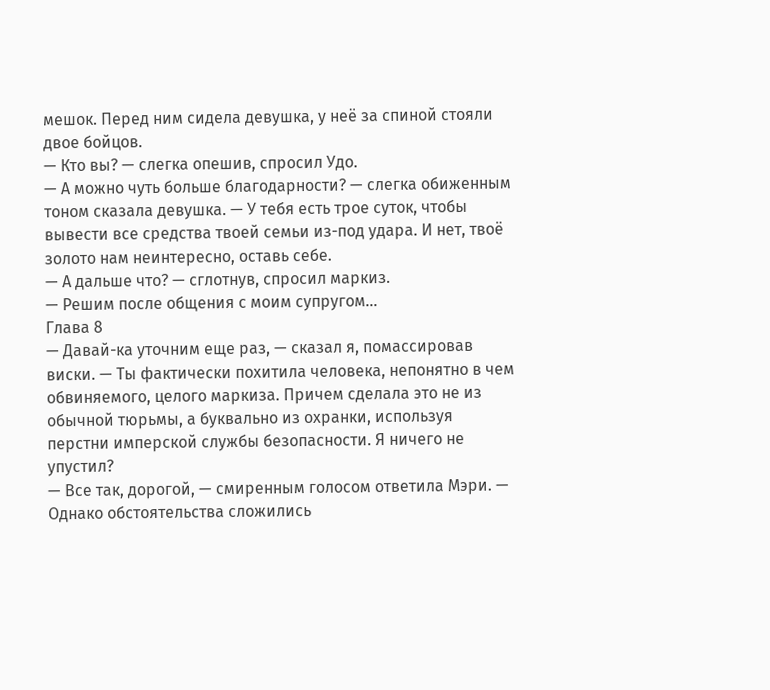мешок. Перед ним сидела девушка, у неё за спиной стояли двое бойцов.
— Кто вы? — слегка опешив, спросил Удо.
— А можно чуть больше благодарности? — слегка обиженным тоном сказала девушка. — У тебя есть трое суток, чтобы вывести все средства твоей семьи из-под удара. И нет, твоё золото нам неинтересно, оставь себе.
— А дальше что? — сглотнув, спросил маркиз.
— Решим после общения с моим супругом…
Глава 8
— Давай-ка уточним еще раз, — сказал я, помассировав виски. — Ты фактически похитила человека, непонятно в чем обвиняемого, целого маркиза. Причем сделала это не из обычной тюрьмы, а буквально из охранки, используя перстни имперской службы безопасности. Я ничего не упустил?
— Все так, дорогой, — смиренным голосом ответила Мэри. — Однако обстоятельства сложились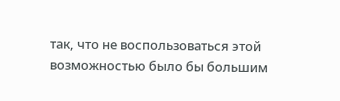так, что не воспользоваться этой возможностью было бы большим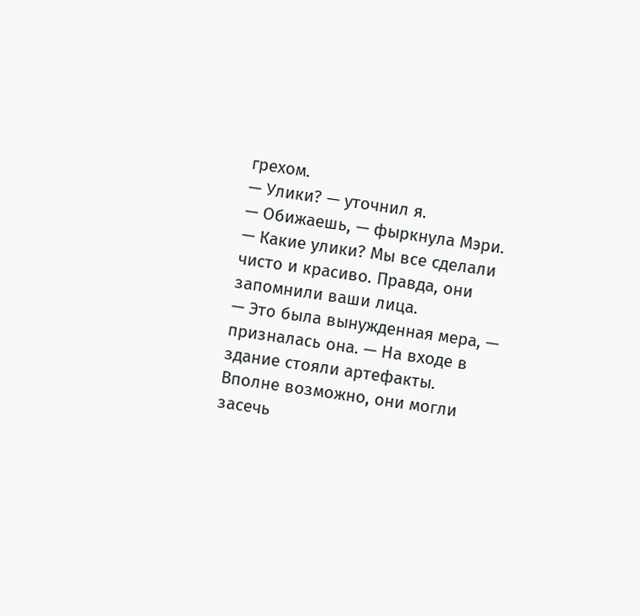грехом.
— Улики? — уточнил я.
— Обижаешь, — фыркнула Мэри. — Какие улики? Мы все сделали чисто и красиво. Правда, они запомнили ваши лица.
— Это была вынужденная мера, — призналась она. — На входе в здание стояли артефакты. Вполне возможно, они могли засечь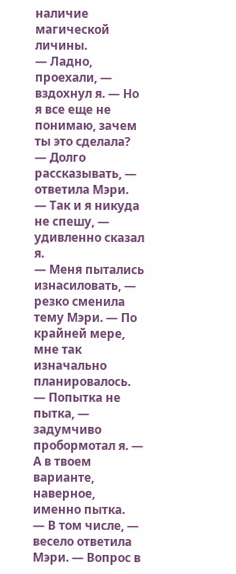наличие магической личины.
— Ладно, проехали, — вздохнул я. — Но я все еще не понимаю, зачем ты это сделала?
— Долго рассказывать, — ответила Мэри.
— Так и я никуда не спешу, — удивленно сказал я.
— Меня пытались изнасиловать, — резко сменила тему Мэри. — По крайней мере, мне так изначально планировалось.
— Попытка не пытка, — задумчиво пробормотал я. — А в твоем варианте, наверное, именно пытка.
— В том числе, — весело ответила Мэри. — Вопрос в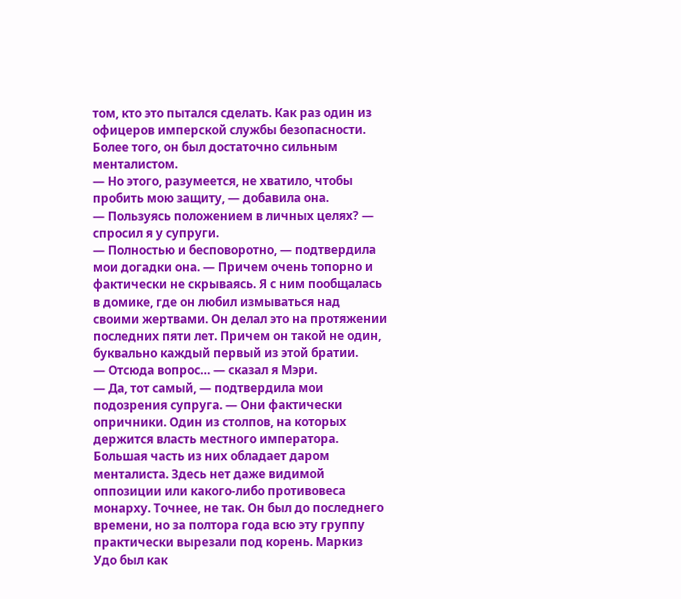том, кто это пытался сделать. Как раз один из офицеров имперской службы безопасности. Более того, он был достаточно сильным менталистом.
— Но этого, разумеется, не хватило, чтобы пробить мою защиту, — добавила она.
— Пользуясь положением в личных целях? — спросил я у супруги.
— Полностью и бесповоротно, — подтвердила мои догадки она. — Причем очень топорно и фактически не скрываясь. Я с ним пообщалась в домике, где он любил измываться над своими жертвами. Он делал это на протяжении последних пяти лет. Причем он такой не один, буквально каждый первый из этой братии.
— Отсюда вопрос… — сказал я Мэри.
— Да, тот самый, — подтвердила мои подозрения супруга. — Они фактически опричники. Один из столпов, на которых держится власть местного императора. Большая часть из них обладает даром менталиста. Здесь нет даже видимой оппозиции или какого-либо противовеса монарху. Точнее, не так. Он был до последнего времени, но за полтора года всю эту группу практически вырезали под корень. Маркиз Удо был как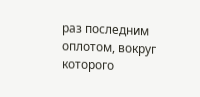раз последним оплотом, вокруг которого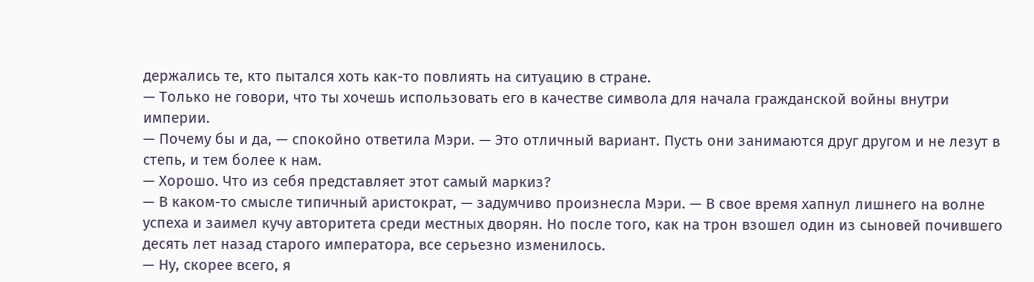держались те, кто пытался хоть как-то повлиять на ситуацию в стране.
— Только не говори, что ты хочешь использовать его в качестве символа для начала гражданской войны внутри империи.
— Почему бы и да, — спокойно ответила Мэри. — Это отличный вариант. Пусть они занимаются друг другом и не лезут в степь, и тем более к нам.
— Хорошо. Что из себя представляет этот самый маркиз?
— В каком-то смысле типичный аристократ, — задумчиво произнесла Мэри. — В свое время хапнул лишнего на волне успеха и заимел кучу авторитета среди местных дворян. Но после того, как на трон взошел один из сыновей почившего десять лет назад старого императора, все серьезно изменилось.
— Ну, скорее всего, я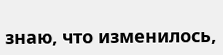знаю, что изменилось,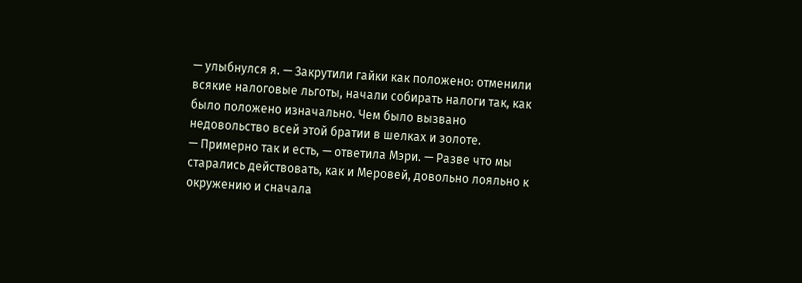— улыбнулся я. — Закрутили гайки как положено: отменили всякие налоговые льготы, начали собирать налоги так, как было положено изначально. Чем было вызвано недовольство всей этой братии в шелках и золоте.
— Примерно так и есть, — ответила Мэри. — Разве что мы старались действовать, как и Меровей, довольно лояльно к окружению и сначала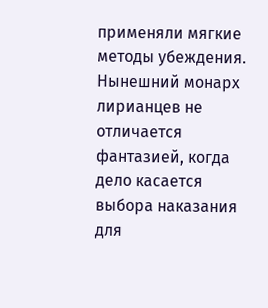применяли мягкие методы убеждения. Нынешний монарх лирианцев не отличается фантазией, когда дело касается выбора наказания для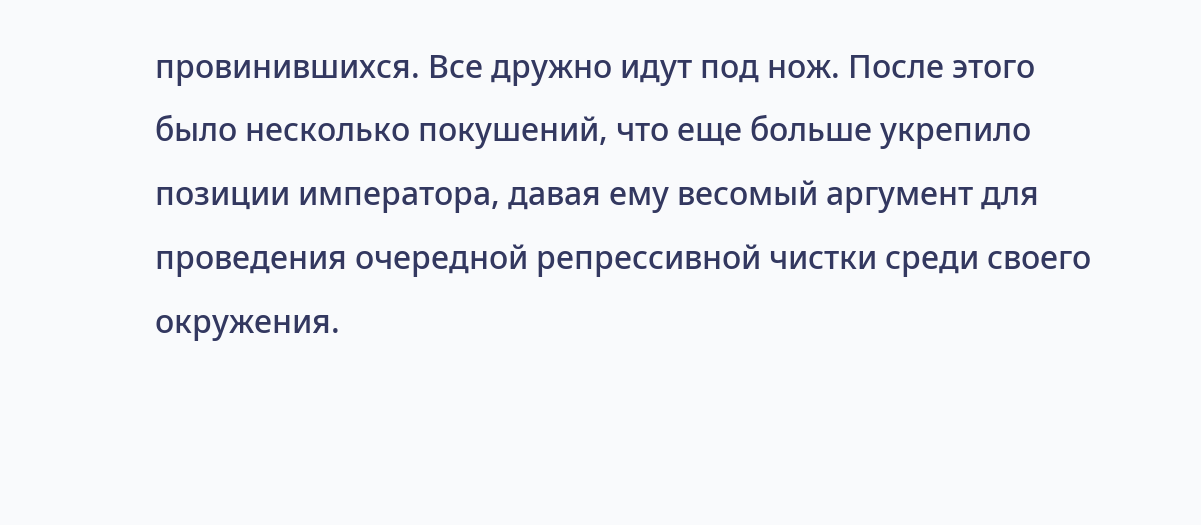провинившихся. Все дружно идут под нож. После этого было несколько покушений, что еще больше укрепило позиции императора, давая ему весомый аргумент для проведения очередной репрессивной чистки среди своего окружения.